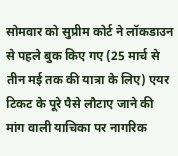सोमवार को सुप्रीम कोर्ट ने लॉकडाउन से पहले बुक किए गए (25 मार्च से तीन मई तक की यात्रा के लिए) एयर टिकट के पूरे पैसे लौटाए जाने की मांग वाली याचिका पर नागरिक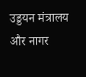उड्डयन मंत्रालय और नागर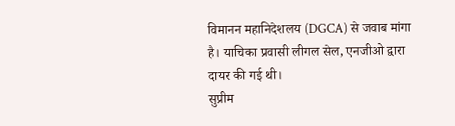विमानन महानिदेशलय (DGCA) से जवाब मांगा है। याचिका प्रवासी लीगल सेल, एनजीओ द्वारा दायर की गई थी।
सुप्रीम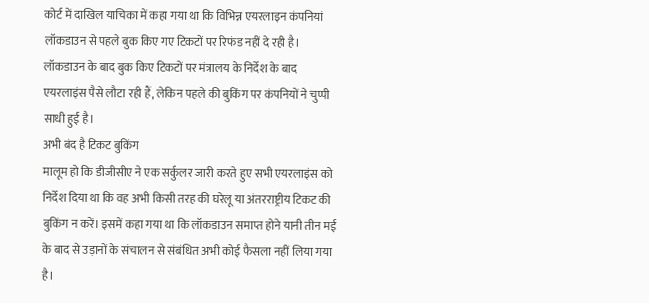कोर्ट में दाखिल याचिका में कहा गया था कि विभिन्न एयरलाइन कंपनियां लॉकडाउन से पहले बुक किए गए टिकटों पर रिफंड नहीं दे रही है। लॉकडाउन के बाद बुक किए टिकटों पर मंत्रालय के निर्देश के बाद एयरलाइंस पैसे लौटा रही हैं, लेकिन पहले की बुकिंग पर कंपनियों ने चुप्पी साधी हुई है।
अभी बंद है टिकट बुकिंग
मालूम हो कि डीजीसीए ने एक सर्कुलर जारी करते हुए सभी एयरलाइंस को निर्देश दिया था कि वह अभी किसी तरह की घरेलू या अंतरराष्ट्रीय टिकट की बुकिंग न करें। इसमें कहा गया था कि लॉकडाउन समाप्त होने यानी तीन मई के बाद से उड़ानों के संचालन से संबंधित अभी कोई फैसला नहीं लिया गया है।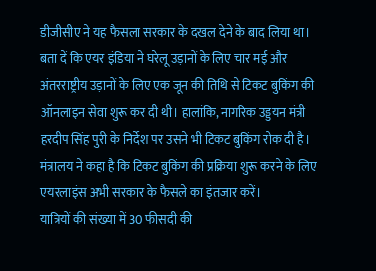डीजीसीए ने यह फैसला सरकार के दखल देने के बाद लिया था।
बता दें कि एयर इंडिया ने घरेलू उड़ानों के लिए चार मई और अंतरराष्ट्रीय उड़ानों के लिए एक जून की तिथि से टिकट बुकिंग की ऑनलाइन सेवा शुरू कर दी थी। हालांकि, नागरिक उड्डयन मंत्री हरदीप सिंह पुरी के निर्देश पर उसने भी टिकट बुकिंग रोक दी है। मंत्रालय ने कहा है कि टिकट बुकिंग की प्रक्रिया शुरू करने के लिए एयरलाइंस अभी सरकार के फैसले का इंतजार करें।
यात्रियों की संख्या में 30 फीसदी की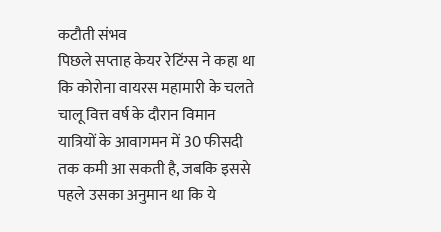कटौती संभव
पिछले सप्ताह केयर रेटिंग्स ने कहा था कि कोरोना वायरस महामारी के चलते चालू वित्त वर्ष के दौरान विमान यात्रियों के आवागमन में 30 फीसदी तक कमी आ सकती है, जबकि इससे पहले उसका अनुमान था कि ये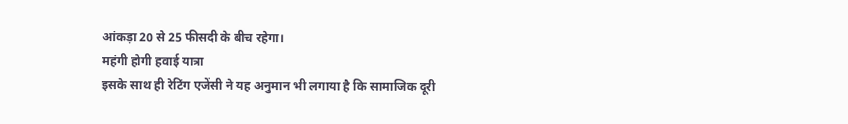आंकड़ा 20 से 25 फीसदी के बीच रहेगा।
महंगी होगी हवाई यात्रा
इसके साथ ही रेटिंग एजेंसी ने यह अनुमान भी लगाया है कि सामाजिक दूरी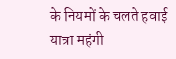के नियमों के चलते हवाई यात्रा महंगी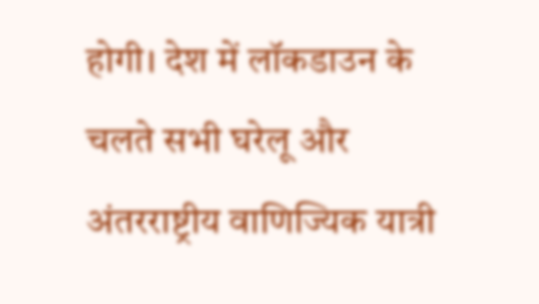होगी। देश में लॉकडाउन के चलते सभी घरेलू और अंतरराष्ट्रीय वाणिज्यिक यात्री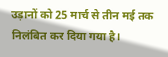उड़ानों को 25 मार्च से तीन मई तक निलंबित कर दिया गया है।